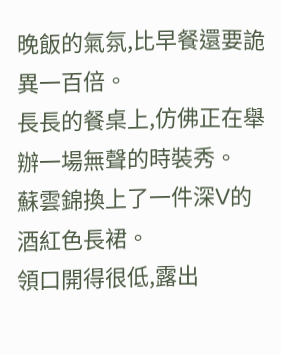晚飯的氣氛,比早餐還要詭異一百倍。
長長的餐桌上,仿佛正在舉辦一場無聲的時裝秀。
蘇雲錦換上了一件深V的酒紅色長裙。
領口開得很低,露出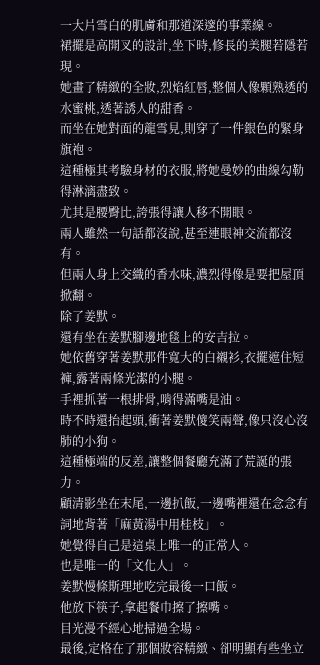一大片雪白的肌膚和那道深邃的事業線。
裙擺是高開叉的設計,坐下時,修長的美腿若隱若現。
她畫了精緻的全妝,烈焰紅唇,整個人像顆熟透的水蜜桃,透著誘人的甜香。
而坐在她對面的龍雪見,則穿了一件銀色的緊身旗袍。
這種極其考驗身材的衣服,將她曼妙的曲線勾勒得淋漓盡致。
尤其是腰臀比,誇張得讓人移不開眼。
兩人雖然一句話都沒說,甚至連眼神交流都沒有。
但兩人身上交織的香水味,濃烈得像是要把屋頂掀翻。
除了姜默。
還有坐在姜默腳邊地毯上的安吉拉。
她依舊穿著姜默那件寬大的白襯衫,衣擺遮住短褲,露著兩條光潔的小腿。
手裡抓著一根排骨,啃得滿嘴是油。
時不時還抬起頭,衝著姜默傻笑兩聲,像只沒心沒肺的小狗。
這種極端的反差,讓整個餐廳充滿了荒誕的張力。
顧清影坐在末尾,一邊扒飯,一邊嘴裡還在念念有詞地背著「麻黃湯中用桂枝」。
她覺得自己是這桌上唯一的正常人。
也是唯一的「文化人」。
姜默慢條斯理地吃完最後一口飯。
他放下筷子,拿起餐巾擦了擦嘴。
目光漫不經心地掃過全場。
最後,定格在了那個妝容精緻、卻明顯有些坐立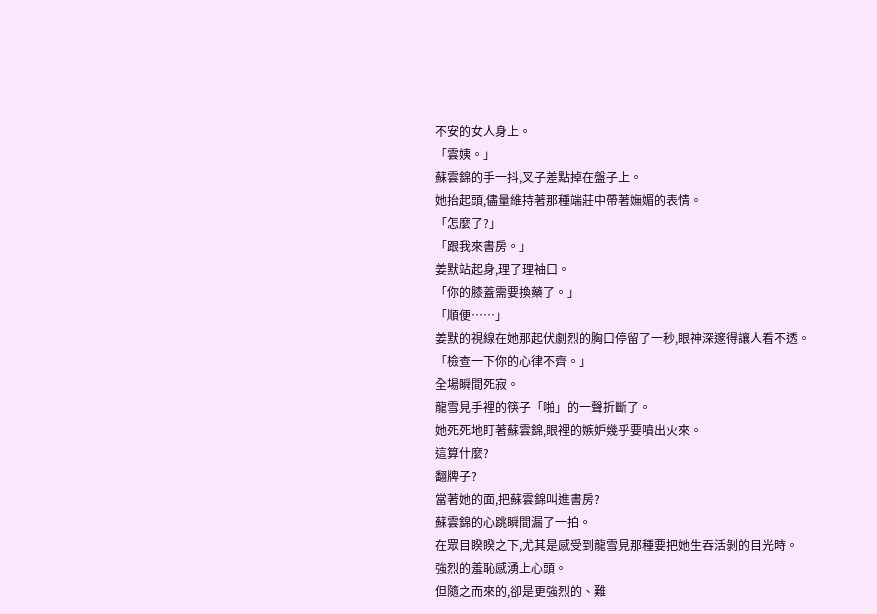不安的女人身上。
「雲姨。」
蘇雲錦的手一抖,叉子差點掉在盤子上。
她抬起頭,儘量維持著那種端莊中帶著嫵媚的表情。
「怎麼了?」
「跟我來書房。」
姜默站起身,理了理袖口。
「你的膝蓋需要換藥了。」
「順便……」
姜默的視線在她那起伏劇烈的胸口停留了一秒,眼神深邃得讓人看不透。
「檢查一下你的心律不齊。」
全場瞬間死寂。
龍雪見手裡的筷子「啪」的一聲折斷了。
她死死地盯著蘇雲錦,眼裡的嫉妒幾乎要噴出火來。
這算什麼?
翻牌子?
當著她的面,把蘇雲錦叫進書房?
蘇雲錦的心跳瞬間漏了一拍。
在眾目睽睽之下,尤其是感受到龍雪見那種要把她生吞活剝的目光時。
強烈的羞恥感湧上心頭。
但隨之而來的,卻是更強烈的、難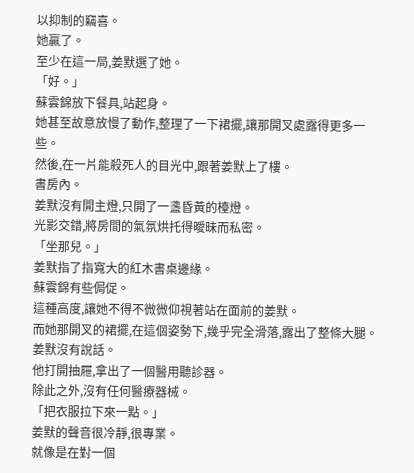以抑制的竊喜。
她贏了。
至少在這一局,姜默選了她。
「好。」
蘇雲錦放下餐具,站起身。
她甚至故意放慢了動作,整理了一下裙擺,讓那開叉處露得更多一些。
然後,在一片能殺死人的目光中,跟著姜默上了樓。
書房內。
姜默沒有開主燈,只開了一盞昏黃的檯燈。
光影交錯,將房間的氣氛烘托得曖昧而私密。
「坐那兒。」
姜默指了指寬大的紅木書桌邊緣。
蘇雲錦有些侷促。
這種高度,讓她不得不微微仰視著站在面前的姜默。
而她那開叉的裙擺,在這個姿勢下,幾乎完全滑落,露出了整條大腿。
姜默沒有說話。
他打開抽屜,拿出了一個醫用聽診器。
除此之外,沒有任何醫療器械。
「把衣服拉下來一點。」
姜默的聲音很冷靜,很專業。
就像是在對一個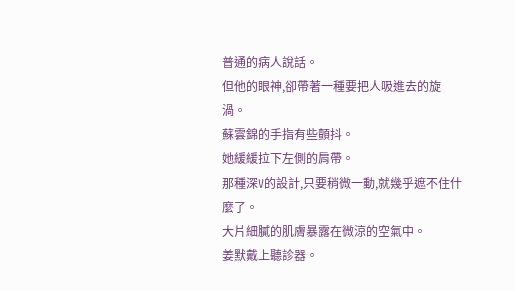普通的病人說話。
但他的眼神,卻帶著一種要把人吸進去的旋渦。
蘇雲錦的手指有些顫抖。
她緩緩拉下左側的肩帶。
那種深V的設計,只要稍微一動,就幾乎遮不住什麼了。
大片細膩的肌膚暴露在微涼的空氣中。
姜默戴上聽診器。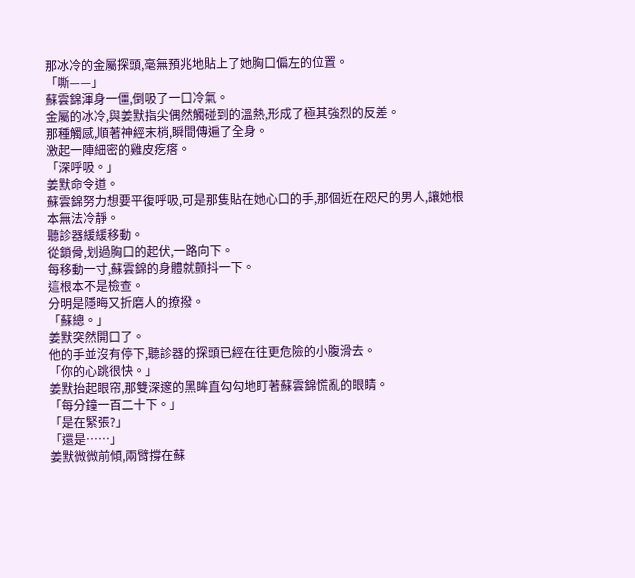那冰冷的金屬探頭,毫無預兆地貼上了她胸口偏左的位置。
「嘶——」
蘇雲錦渾身一僵,倒吸了一口冷氣。
金屬的冰冷,與姜默指尖偶然觸碰到的溫熱,形成了極其強烈的反差。
那種觸感,順著神經末梢,瞬間傳遍了全身。
激起一陣細密的雞皮疙瘩。
「深呼吸。」
姜默命令道。
蘇雲錦努力想要平復呼吸,可是那隻貼在她心口的手,那個近在咫尺的男人,讓她根本無法冷靜。
聽診器緩緩移動。
從鎖骨,划過胸口的起伏,一路向下。
每移動一寸,蘇雲錦的身體就顫抖一下。
這根本不是檢查。
分明是隱晦又折磨人的撩撥。
「蘇總。」
姜默突然開口了。
他的手並沒有停下,聽診器的探頭已經在往更危險的小腹滑去。
「你的心跳很快。」
姜默抬起眼帘,那雙深邃的黑眸直勾勾地盯著蘇雲錦慌亂的眼睛。
「每分鐘一百二十下。」
「是在緊張?」
「還是……」
姜默微微前傾,兩臂撐在蘇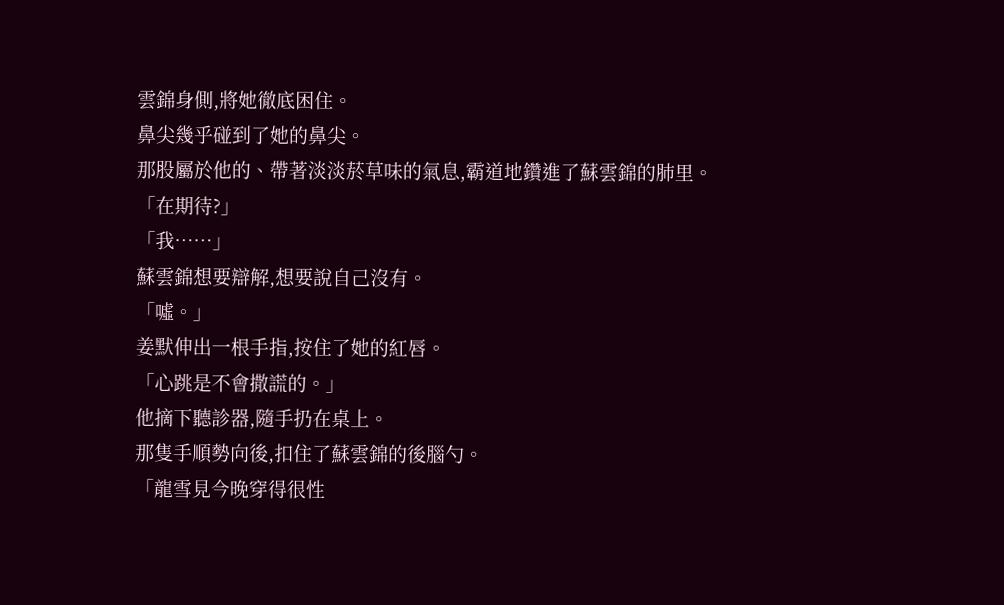雲錦身側,將她徹底困住。
鼻尖幾乎碰到了她的鼻尖。
那股屬於他的、帶著淡淡菸草味的氣息,霸道地鑽進了蘇雲錦的肺里。
「在期待?」
「我……」
蘇雲錦想要辯解,想要說自己沒有。
「噓。」
姜默伸出一根手指,按住了她的紅唇。
「心跳是不會撒謊的。」
他摘下聽診器,隨手扔在桌上。
那隻手順勢向後,扣住了蘇雲錦的後腦勺。
「龍雪見今晚穿得很性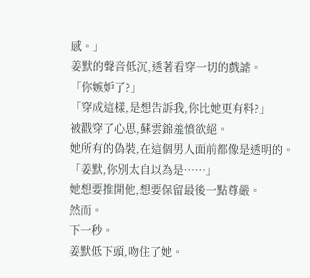感。」
姜默的聲音低沉,透著看穿一切的戲謔。
「你嫉妒了?」
「穿成這樣,是想告訴我,你比她更有料?」
被戳穿了心思,蘇雲錦羞憤欲絕。
她所有的偽裝,在這個男人面前都像是透明的。
「姜默,你別太自以為是……」
她想要推開他,想要保留最後一點尊嚴。
然而。
下一秒。
姜默低下頭,吻住了她。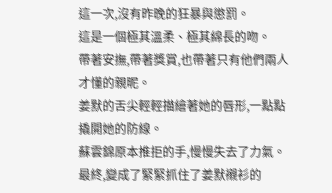這一次,沒有昨晚的狂暴與懲罰。
這是一個極其溫柔、極其綿長的吻。
帶著安撫,帶著獎賞,也帶著只有他們兩人才懂的親昵。
姜默的舌尖輕輕描繪著她的唇形,一點點撬開她的防線。
蘇雲錦原本推拒的手,慢慢失去了力氣。
最終,變成了緊緊抓住了姜默襯衫的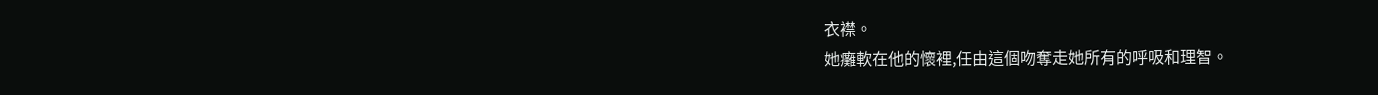衣襟。
她癱軟在他的懷裡,任由這個吻奪走她所有的呼吸和理智。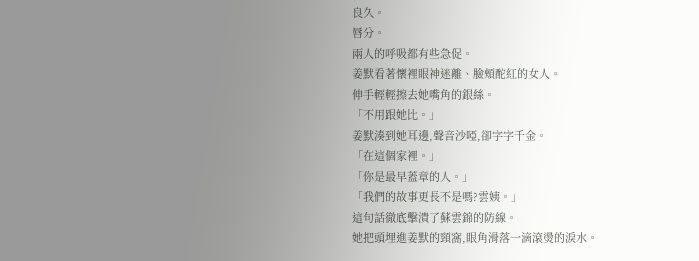良久。
唇分。
兩人的呼吸都有些急促。
姜默看著懷裡眼神迷離、臉頰酡紅的女人。
伸手輕輕擦去她嘴角的銀絲。
「不用跟她比。」
姜默湊到她耳邊,聲音沙啞,卻字字千金。
「在這個家裡。」
「你是最早蓋章的人。」
「我們的故事更長不是嗎?雲姨。」
這句話徹底擊潰了蘇雲錦的防線。
她把頭埋進姜默的頸窩,眼角滑落一滴滾燙的淚水。